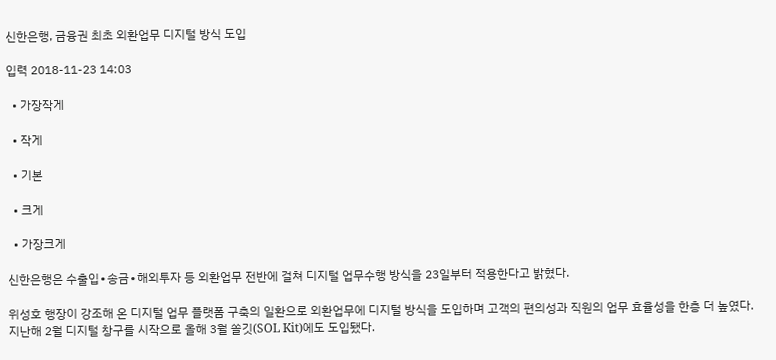신한은행, 금융권 최초 외환업무 디지털 방식 도입

입력 2018-11-23 14:03

  • 가장작게

  • 작게

  • 기본

  • 크게

  • 가장크게

신한은행은 수출입∙송금∙해외투자 등 외환업무 전반에 걸쳐 디지털 업무수행 방식을 23일부터 적용한다고 밝혔다.

위성호 행장이 강조해 온 디지털 업무 플랫폼 구축의 일환으로 외환업무에 디지털 방식을 도입하며 고객의 편의성과 직원의 업무 효율성을 한층 더 높였다. 지난해 2월 디지털 창구를 시작으로 올해 3월 쏠깃(SOL Kit)에도 도입됐다.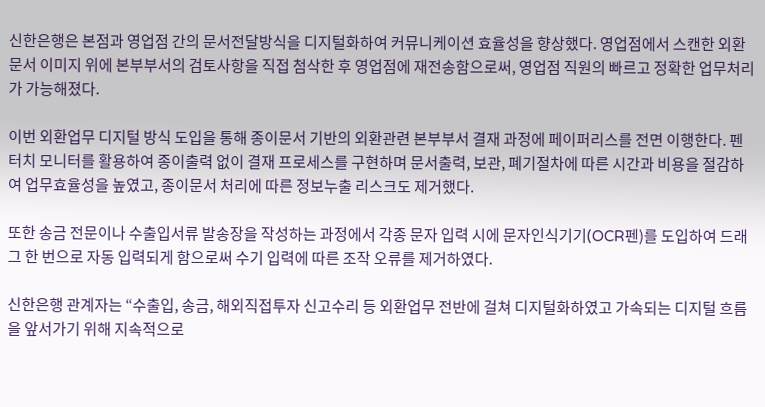신한은행은 본점과 영업점 간의 문서전달방식을 디지털화하여 커뮤니케이션 효율성을 향상했다. 영업점에서 스캔한 외환문서 이미지 위에 본부부서의 검토사항을 직접 첨삭한 후 영업점에 재전송함으로써, 영업점 직원의 빠르고 정확한 업무처리가 가능해졌다.

이번 외환업무 디지털 방식 도입을 통해 종이문서 기반의 외환관련 본부부서 결재 과정에 페이퍼리스를 전면 이행한다. 펜 터치 모니터를 활용하여 종이출력 없이 결재 프로세스를 구현하며 문서출력, 보관, 폐기절차에 따른 시간과 비용을 절감하여 업무효율성을 높였고, 종이문서 처리에 따른 정보누출 리스크도 제거했다.

또한 송금 전문이나 수출입서류 발송장을 작성하는 과정에서 각종 문자 입력 시에 문자인식기기(OCR펜)를 도입하여 드래그 한 번으로 자동 입력되게 함으로써 수기 입력에 따른 조작 오류를 제거하였다.

신한은행 관계자는 “수출입, 송금, 해외직접투자 신고수리 등 외환업무 전반에 걸쳐 디지털화하였고 가속되는 디지털 흐름을 앞서가기 위해 지속적으로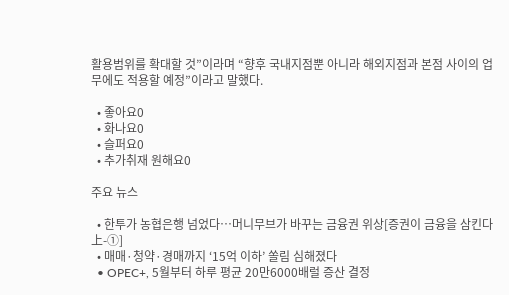활용범위를 확대할 것”이라며 “향후 국내지점뿐 아니라 해외지점과 본점 사이의 업무에도 적용할 예정”이라고 말했다.

  • 좋아요0
  • 화나요0
  • 슬퍼요0
  • 추가취재 원해요0

주요 뉴스

  • 한투가 농협은행 넘었다…머니무브가 바꾸는 금융권 위상[증권이 금융을 삼킨다 上-①]
  • 매매·청약·경매까지 ‘15억 이하’ 쏠림 심해졌다
  • OPEC+, 5월부터 하루 평균 20만6000배럴 증산 결정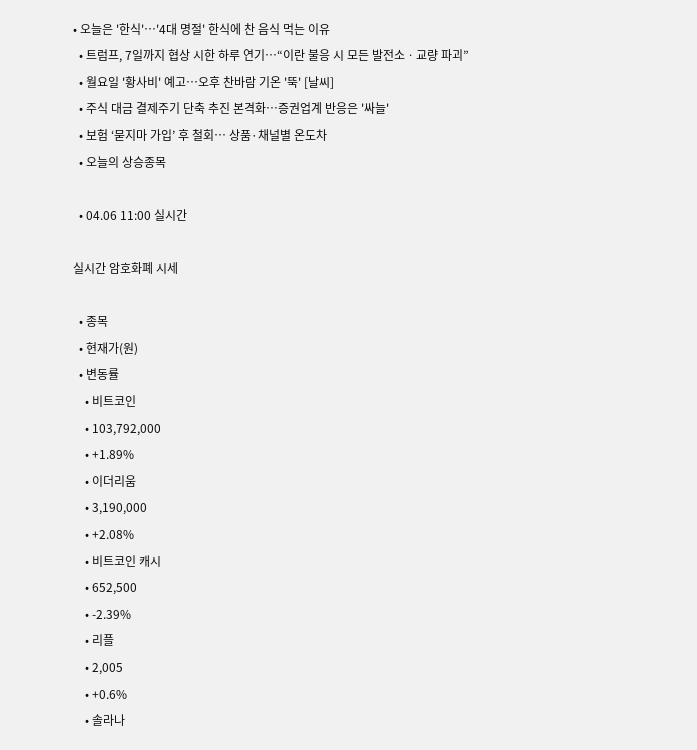• 오늘은 '한식'…'4대 명절' 한식에 찬 음식 먹는 이유
  • 트럼프, 7일까지 협상 시한 하루 연기⋯“이란 불응 시 모든 발전소ㆍ교량 파괴”
  • 월요일 '황사비' 예고…오후 찬바람 기온 '뚝' [날씨]
  • 주식 대금 결제주기 단축 추진 본격화…증권업계 반응은 '싸늘'
  • 보험 ‘묻지마 가입’ 후 철회⋯ 상품·채널별 온도차
  • 오늘의 상승종목

  • 04.06 11:00 실시간

실시간 암호화폐 시세

  • 종목
  • 현재가(원)
  • 변동률
    • 비트코인
    • 103,792,000
    • +1.89%
    • 이더리움
    • 3,190,000
    • +2.08%
    • 비트코인 캐시
    • 652,500
    • -2.39%
    • 리플
    • 2,005
    • +0.6%
    • 솔라나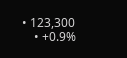• 123,300
    • +0.9%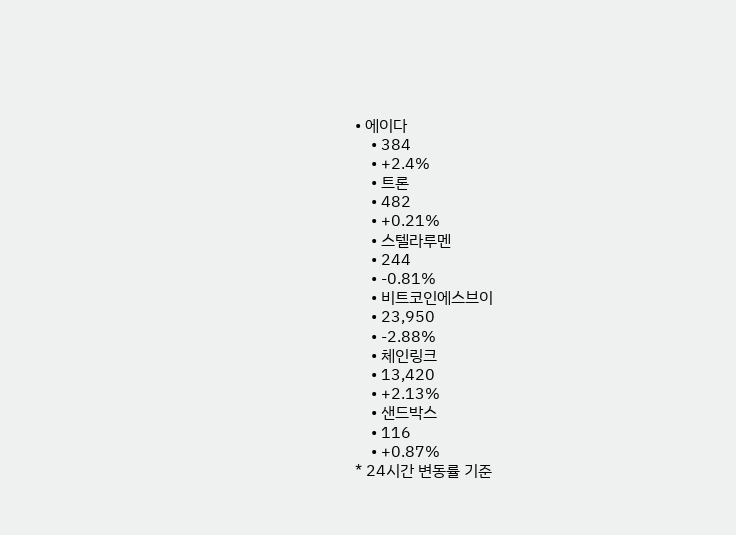• 에이다
    • 384
    • +2.4%
    • 트론
    • 482
    • +0.21%
    • 스텔라루멘
    • 244
    • -0.81%
    • 비트코인에스브이
    • 23,950
    • -2.88%
    • 체인링크
    • 13,420
    • +2.13%
    • 샌드박스
    • 116
    • +0.87%
* 24시간 변동률 기준